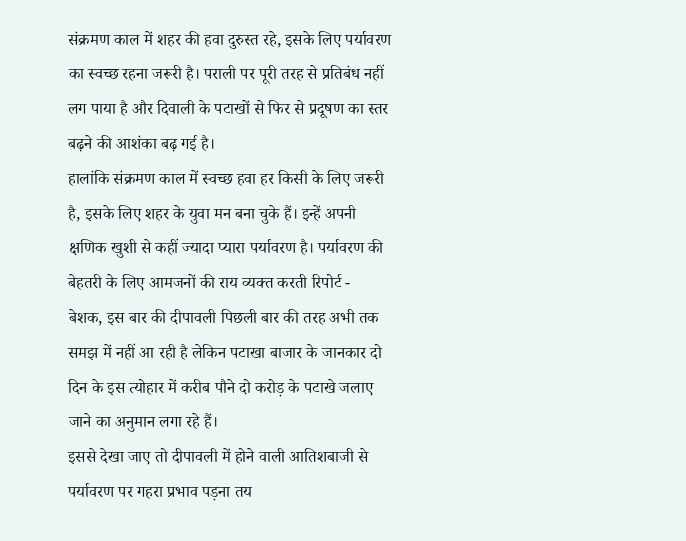संक्रमण काल में शहर की हवा दुरुस्त रहे, इसके लिए पर्यावरण का स्वच्छ रहना जरूरी है। पराली पर पूरी तरह से प्रतिबंध नहीं लग पाया है और दिवाली के पटाखों से फिर से प्रदूषण का स्तर बढ़ने की आशंका बढ़ गई है।
हालांकि संक्रमण काल में स्वच्छ हवा हर किसी के लिए जरूरी है, इसके लिए शहर के युवा मन बना चुके हैं। इन्हें अपनी क्षणिक खुशी से कहीं ज्यादा प्यारा पर्यावरण है। पर्यावरण की बेहतरी के लिए आमजनों की राय व्यक्त करती रिपोर्ट -
बेशक, इस बार की दीपावली पिछली बार की तरह अभी तक समझ में नहीं आ रही है लेकिन पटाखा बाजार के जानकार दो दिन के इस त्योहार में करीब पौने दो करोड़ के पटाखे जलाए जाने का अनुमान लगा रहे हैं।
इससे देखा जाए तो दीपावली में होने वाली आतिशबाजी से पर्यावरण पर गहरा प्रभाव पड़ना तय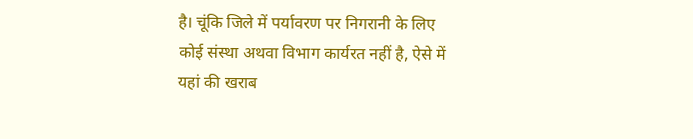है। चूंकि जिले में पर्यावरण पर निगरानी के लिए कोई संस्था अथवा विभाग कार्यरत नहीं है, ऐसे में यहां की खराब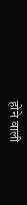होने वाली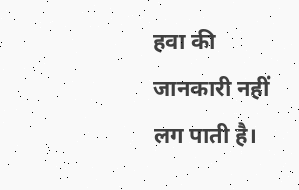हवा की जानकारी नहीं लग पाती है।